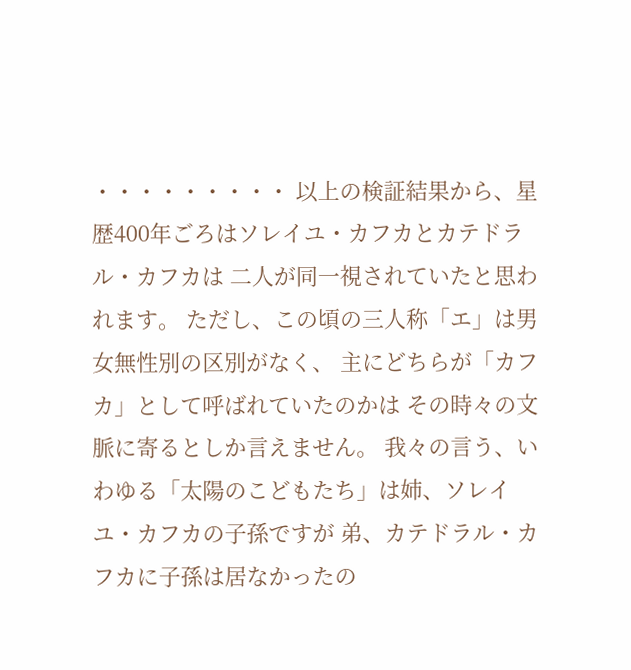・・・・・・・・・ 以上の検証結果から、星歴400年ごろはソレイユ・カフカとカテドラル・カフカは 二人が同一視されていたと思われます。 ただし、この頃の三人称「エ」は男女無性別の区別がなく、 主にどちらが「カフカ」として呼ばれていたのかは その時々の文脈に寄るとしか言えません。 我々の言う、いわゆる「太陽のこどもたち」は姉、ソレイユ・カフカの子孫ですが 弟、カテドラル・カフカに子孫は居なかったの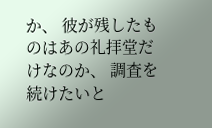か、 彼が残したものはあの礼拝堂だけなのか、 調査を続けたいと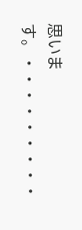思います。・・・・・・・・・